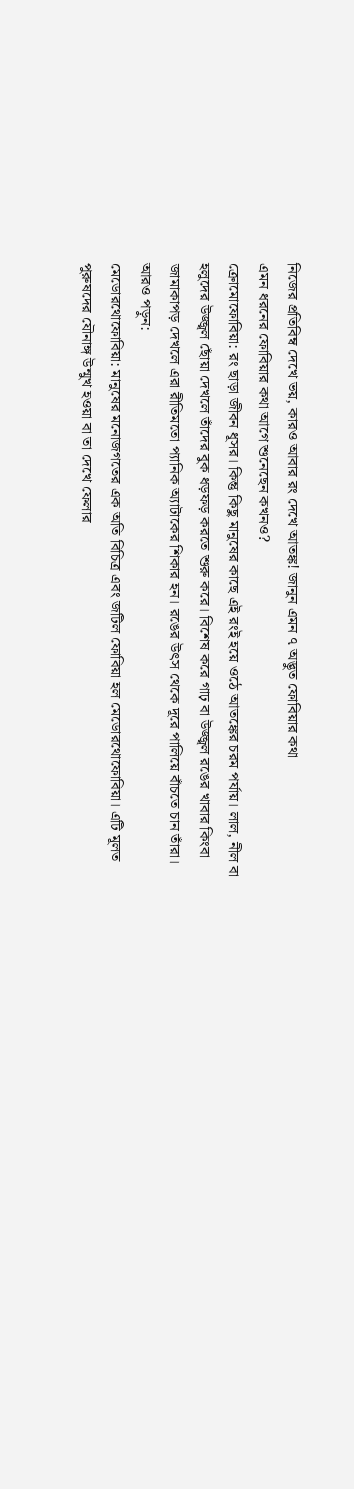নিজের প্রতিবিম্ব দেখে ভয়, কারও আবার রং দেখে আতঙ্ক! জানুন এমন ৭ অদ্ভুত ফোবিয়ার কথা
এমন ধরনের ফোবিয়ার কথা আগে শুনেছেন কখনও?
ক্রোমোফোবিয়া: রং ছাড়া জীবন ধূসর। কিন্তু কিছু মানুষের কাছে এই রংই হয়ে ওঠে আতঙ্কের চরম পর্যায়। লাল, নীল বা হলুদের উজ্জ্বল ছোঁয়া দেখলে তাঁদের বুক ধড়ফড় করতে শুরু করে। বিশেষ করে গাঢ় বা উজ্জ্বল রঙের খাবার কিংবা জামাকাপড় দেখলে এরা রীতিমতো প্যানিক অ্যাটাকের শিকার হন। রঙের উৎস থেকে দূরে পালিয়ে বাঁচতে চান তাঁরা।
আরও পড়ুন:
মেডোরথোফোবিয়া: মানুষের মনোজগতের এক অতি বিচিত্র এবং জটিল ফোবিয়া হল মেডোরথোফোবিয়া। এটি মূলত পুরুষদের যৌনাঙ্গ উন্মুখ হওয়া বা তা দেখে ফেলার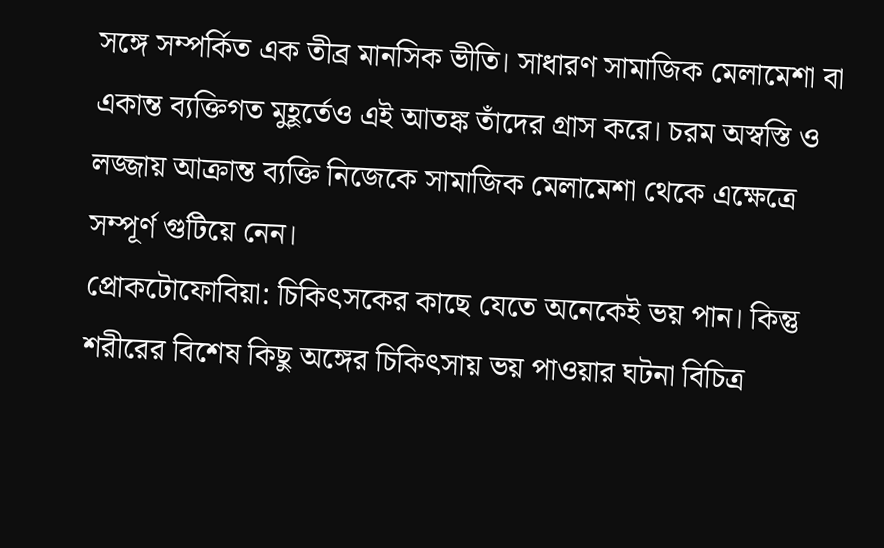সঙ্গে সম্পর্কিত এক তীব্র মানসিক ভীতি। সাধারণ সামাজিক মেলামেশা বা একান্ত ব্যক্তিগত মুহূর্তেও এই আতঙ্ক তাঁদের গ্রাস করে। চরম অস্বস্তি ও লজ্জায় আক্রান্ত ব্যক্তি নিজেকে সামাজিক মেলামেশা থেকে এক্ষেত্রে সম্পূর্ণ গুটিয়ে নেন।
প্রোকটোফোবিয়া: চিকিৎসকের কাছে যেতে অনেকেই ভয় পান। কিন্তু শরীরের বিশেষ কিছু অঙ্গের চিকিৎসায় ভয় পাওয়ার ঘটনা বিচিত্র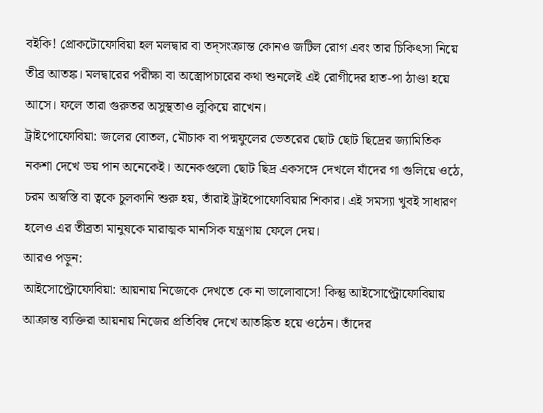বইকি! প্রোকটোফোবিয়া হল মলদ্বার বা তদ্সংক্রান্ত কোনও জটিল রোগ এবং তার চিকিৎসা নিয়ে তীব্র আতঙ্ক। মলদ্বারের পরীক্ষা বা অস্ত্রোপচারের কথা শুনলেই এই রোগীদের হাত-পা ঠাণ্ডা হয়ে আসে। ফলে তারা গুরুতর অসুস্থতাও লুকিয়ে রাখেন।
ট্রাইপোফোবিয়া: জলের বোতল, মৌচাক বা পদ্মফুলের ভেতরের ছোট ছোট ছিদ্রের জ্যামিতিক নকশা দেখে ভয় পান অনেকেই। অনেকগুলো ছোট ছিদ্র একসঙ্গে দেখলে যাঁদের গা গুলিয়ে ওঠে, চরম অস্বস্তি বা ত্বকে চুলকানি শুরু হয়, তাঁরাই ট্রাইপোফোবিয়ার শিকার। এই সমস্যা খুবই সাধারণ হলেও এর তীব্রতা মানুষকে মারাত্মক মানসিক যন্ত্রণায় ফেলে দেয়।
আরও পড়ুন:
আইসোপ্ট্রোফোবিয়া: আয়নায় নিজেকে দেখতে কে না ভালোবাসে! কিন্তু আইসোপ্ট্রোফোবিয়ায় আক্রান্ত ব্যক্তিরা আয়নায় নিজের প্রতিবিম্ব দেখে আতঙ্কিত হয়ে ওঠেন। তাঁদের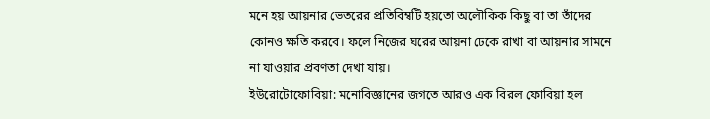মনে হয় আয়নার ভেতরের প্রতিবিম্বটি হয়তো অলৌকিক কিছু বা তা তাঁদের কোনও ক্ষতি করবে। ফলে নিজের ঘরের আয়না ঢেকে রাখা বা আয়নার সামনে না যাওয়ার প্রবণতা দেখা যায়।
ইউরোটোফোবিয়া: মনোবিজ্ঞানের জগতে আরও এক বিরল ফোবিয়া হল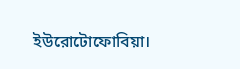ইউরোটোফোবিয়া।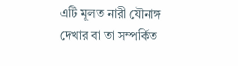এটি মূলত নারী যৌনাঙ্গ দেখার বা তা সম্পর্কিত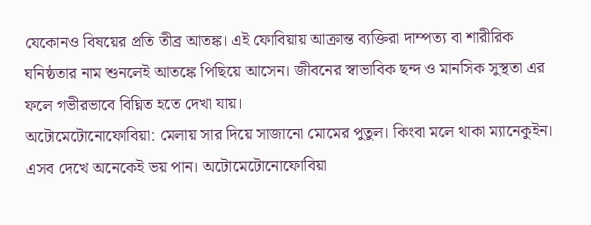যেকোনও বিষয়ের প্রতি তীব্র আতঙ্ক। এই ফোবিয়ায় আক্রান্ত ব্যক্তিরা দাম্পত্য বা শারীরিক ঘনিষ্ঠতার নাম শুনলেই আতঙ্কে পিছিয়ে আসেন। জীবনের স্বাভাবিক ছন্দ ও মানসিক সুস্থতা এর ফলে গভীরভাবে বিঘ্নিত হতে দেখা যায়।
অটোমেটোনোফোবিয়া: মেলায় সার দিয়ে সাজানো মোমের পুতুল। কিংবা মলে থাকা ম্যানেকুইন। এসব দেখে অনেকেই ভয় পান। অটোমেটোনোফোবিয়া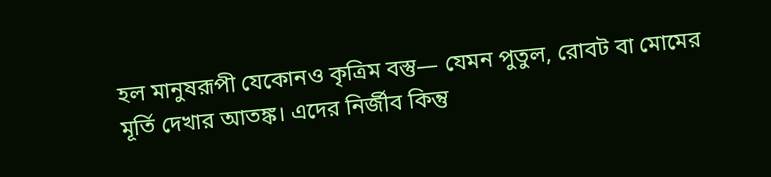হল মানুষরূপী যেকোনও কৃত্রিম বস্তু— যেমন পুতুল, রোবট বা মোমের মূর্তি দেখার আতঙ্ক। এদের নির্জীব কিন্তু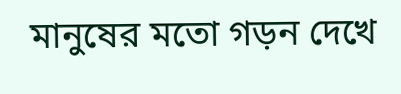মানুষের মতো গড়ন দেখে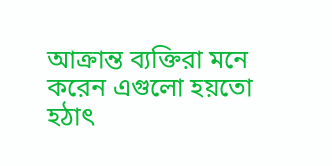আক্রান্ত ব্যক্তিরা মনে করেন এগুলো হয়তো হঠাৎ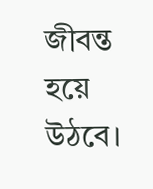জীবন্ত হয়ে উঠবে।